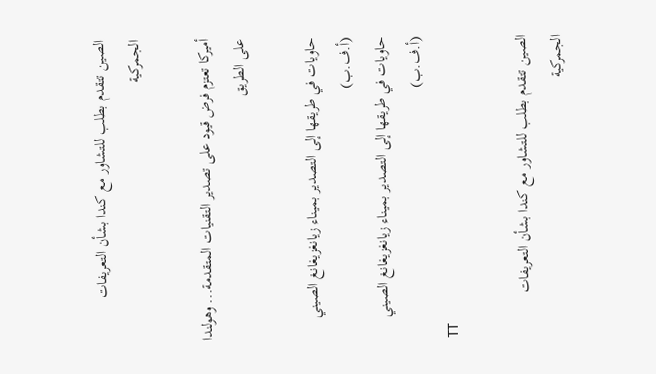الصين تتقدم بطلب للتشاور مع كندا بشأن التعريفات الجمركية

أميركا تعتزم فرض قيود على تصدير التقنيات المتقدمة... وهولندا على الطريق

حاويات في طريقها إلى التصدير بميناء زيانغزيغانغ الصيني (أ.ف.ب)
حاويات في طريقها إلى التصدير بميناء زيانغزيغانغ الصيني (أ.ف.ب)
TT

الصين تتقدم بطلب للتشاور مع كندا بشأن التعريفات الجمركية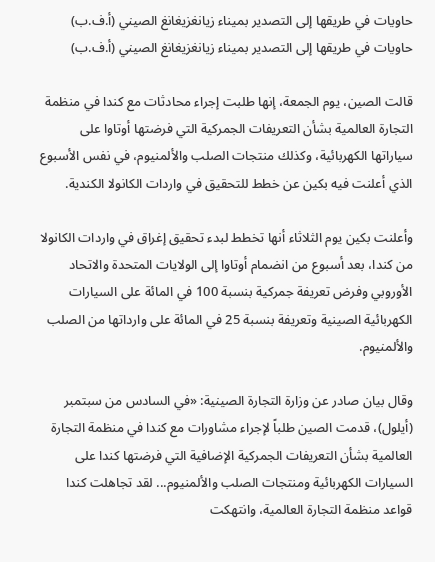حاويات في طريقها إلى التصدير بميناء زيانغزيغانغ الصيني (أ.ف.ب)
حاويات في طريقها إلى التصدير بميناء زيانغزيغانغ الصيني (أ.ف.ب)

قالت الصين، يوم الجمعة، إنها طلبت إجراء محادثات مع كندا في منظمة التجارة العالمية بشأن التعريفات الجمركية التي فرضتها أوتاوا على سياراتها الكهربائية، وكذلك منتجات الصلب والألمنيوم، في نفس الأسبوع الذي أعلنت فيه بكين عن خطط للتحقيق في واردات الكانولا الكندية.

وأعلنت بكين يوم الثلاثاء أنها تخطط لبدء تحقيق إغراق في واردات الكانولا من كندا، بعد أسبوع من انضمام أوتاوا إلى الولايات المتحدة والاتحاد الأوروبي وفرض تعريفة جمركية بنسبة 100 في المائة على السيارات الكهربائية الصينية وتعريفة بنسبة 25 في المائة على وارداتها من الصلب والألمنيوم.

وقال بيان صادر عن وزارة التجارة الصينية: «في السادس من سبتمبر (أيلول)، قدمت الصين طلباً لإجراء مشاورات مع كندا في منظمة التجارة العالمية بشأن التعريفات الجمركية الإضافية التي فرضتها كندا على السيارات الكهربائية ومنتجات الصلب والألمنيوم... لقد تجاهلت كندا قواعد منظمة التجارة العالمية، وانتهكت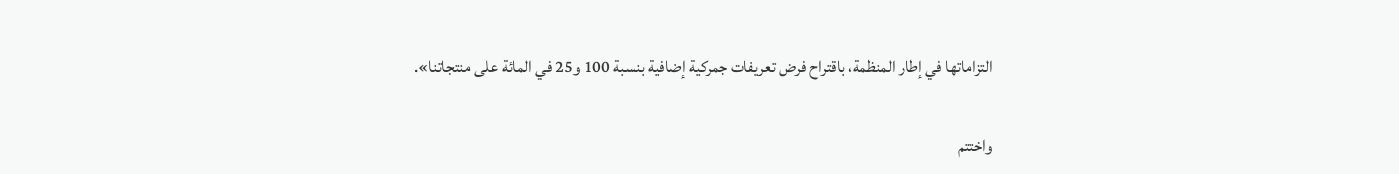التزاماتها في إطار المنظمة، باقتراح فرض تعريفات جمركية إضافية بنسبة 100 و25 في المائة على منتجاتنا».

واختتم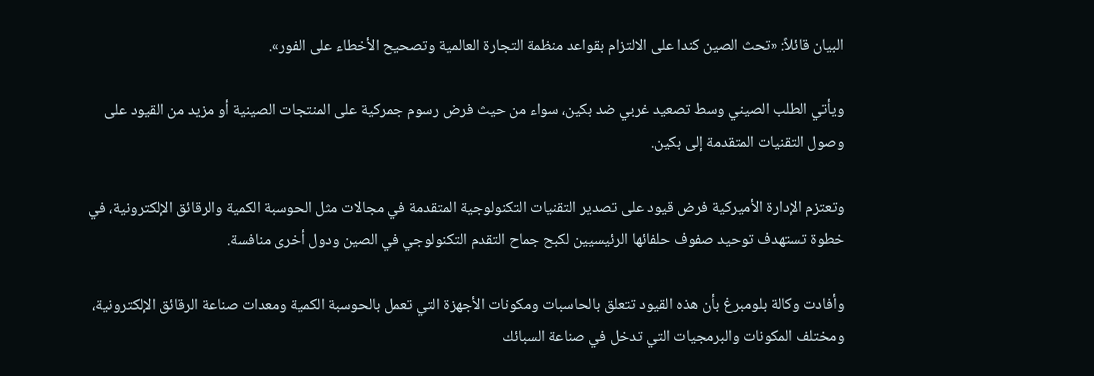البيان قائلاً: «تحث الصين كندا على الالتزام بقواعد منظمة التجارة العالمية وتصحيح الأخطاء على الفور».

ويأتي الطلب الصيني وسط تصعيد غربي ضد بكين، سواء من حيث فرض رسوم جمركية على المنتجات الصينية أو مزيد من القيود على وصول التقنيات المتقدمة إلى بكين.

وتعتزم الإدارة الأميركية فرض قيود على تصدير التقنيات التكنولوجية المتقدمة في مجالات مثل الحوسبة الكمية والرقائق الإلكترونية، في خطوة تستهدف توحيد صفوف حلفائها الرئيسيين لكبح جماح التقدم التكنولوجي في الصين ودول أخرى منافسة.

وأفادت وكالة بلومبرغ بأن هذه القيود تتعلق بالحاسبات ومكونات الأجهزة التي تعمل بالحوسبة الكمية ومعدات صناعة الرقائق الإلكترونية، ومختلف المكونات والبرمجيات التي تدخل في صناعة السبائك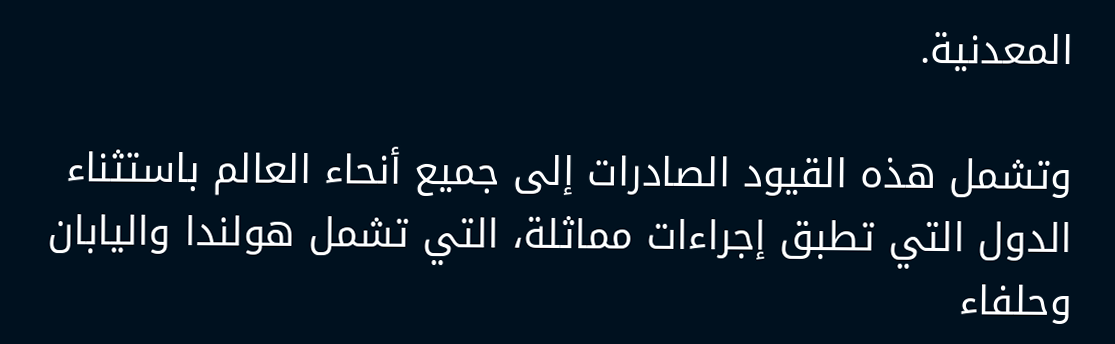المعدنية.

وتشمل هذه القيود الصادرات إلى جميع أنحاء العالم باستثناء الدول التي تطبق إجراءات مماثلة، التي تشمل هولندا واليابان وحلفاء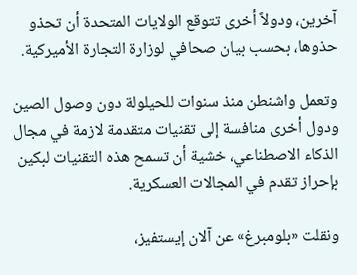آخرين، ودولاً أخرى تتوقع الولايات المتحدة أن تحذو حذوها، بحسب بيان صحافي لوزارة التجارة الأميركية.

وتعمل واشنطن منذ سنوات للحيلولة دون وصول الصين ودول أخرى منافسة إلى تقنيات متقدمة لازمة في مجال الذكاء الاصطناعي، خشية أن تسمح هذه التقنيات لبكين بإحراز تقدم في المجالات العسكرية.

ونقلت «بلومبرغ» عن آلان إيستفيز،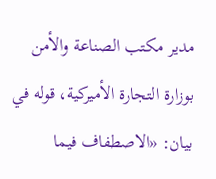مدير مكتب الصناعة والأمن بوزارة التجارة الأميركية، قوله في بيان: «الاصطفاف فيما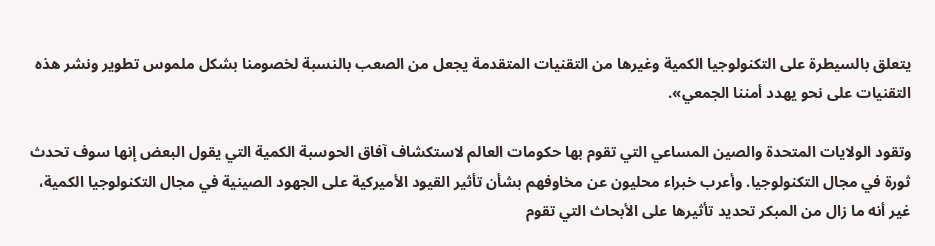يتعلق بالسيطرة على التكنولوجيا الكمية وغيرها من التقنيات المتقدمة يجعل من الصعب بالنسبة لخصومنا بشكل ملموس تطوير ونشر هذه التقنيات على نحو يهدد أمننا الجمعي».

وتقود الولايات المتحدة والصين المساعي التي تقوم بها حكومات العالم لاستكشاف آفاق الحوسبة الكمية التي يقول البعض إنها سوف تحدث ثورة في مجال التكنولوجيا. وأعرب خبراء محليون عن مخاوفهم بشأن تأثير القيود الأميركية على الجهود الصينية في مجال التكنولوجيا الكمية، غير أنه ما زال من المبكر تحديد تأثيرها على الأبحاث التي تقوم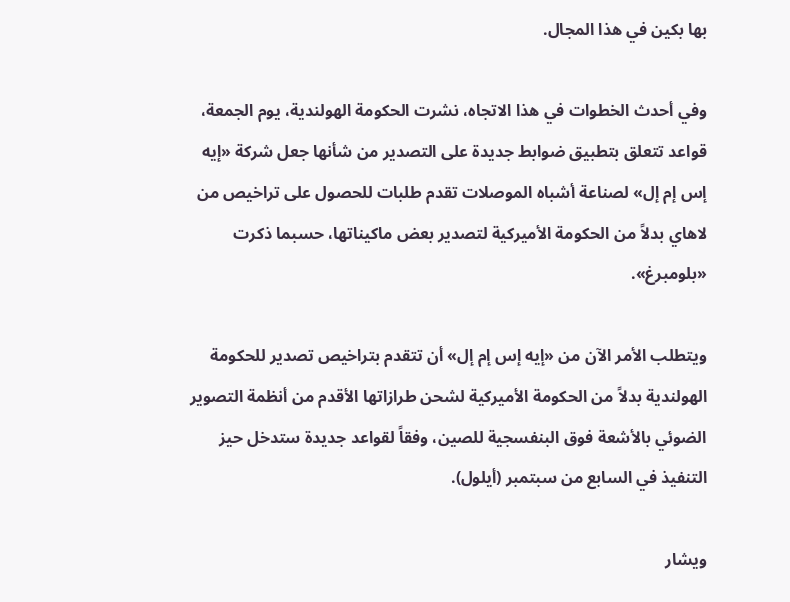بها بكين في هذا المجال.

وفي أحدث الخطوات في هذا الاتجاه، نشرت الحكومة الهولندية، يوم الجمعة، قواعد تتعلق بتطبيق ضوابط جديدة على التصدير من شأنها جعل شركة «إيه إس إم إل» لصناعة أشباه الموصلات تقدم طلبات للحصول على تراخيص من لاهاي بدلاً من الحكومة الأميركية لتصدير بعض ماكيناتها، حسبما ذكرت «بلومبرغ».

ويتطلب الأمر الآن من «إيه إس إم إل» أن تتقدم بتراخيص تصدير للحكومة الهولندية بدلاً من الحكومة الأميركية لشحن طرازاتها الأقدم من أنظمة التصوير الضوئي بالأشعة فوق البنفسجية للصين، وفقاً لقواعد جديدة ستدخل حيز التنفيذ في السابع من سبتمبر (أيلول).

ويشار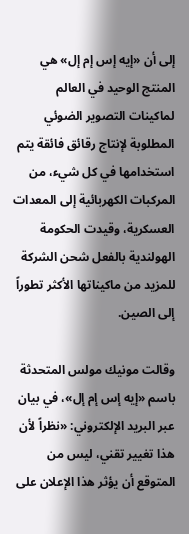إلى أن «إيه إس إم إل» هي المنتج الوحيد في العالم لماكينات التصوير الضوئي المطلوبة لإنتاج رقائق فائقة يتم استخدامها في كل شيء، من المركبات الكهربائية إلى المعدات العسكرية، وقيدت الحكومة الهولندية بالفعل شحن الشركة للمزيد من ماكيناتها الأكثر تطوراً إلى الصين.

وقالت مونيك مولس المتحدثة باسم «إيه إس إم إل»، في بيان عبر البريد الإلكتروني: «نظراً لأن هذا تغيير تقني، ليس من المتوقع أن يؤثر هذا الإعلان على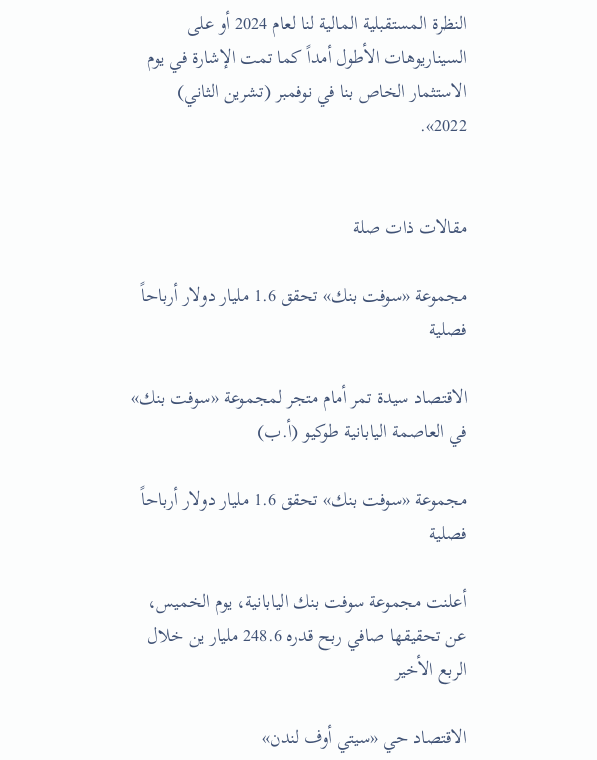النظرة المستقبلية المالية لنا لعام 2024 أو على السيناريوهات الأطول أمداً كما تمت الإشارة في يوم الاستثمار الخاص بنا في نوفمبر (تشرين الثاني) 2022».


مقالات ذات صلة

مجموعة «سوفت بنك» تحقق 1.6 مليار دولار أرباحاً فصلية

الاقتصاد سيدة تمر أمام متجر لمجموعة «سوفت بنك» في العاصمة اليابانية طوكيو (أ.ب)

مجموعة «سوفت بنك» تحقق 1.6 مليار دولار أرباحاً فصلية

أعلنت مجموعة سوفت بنك اليابانية، يوم الخميس، عن تحقيقها صافي ربح قدره 248.6 مليار ين خلال الربع الأخير

الاقتصاد حي «سيتي أوف لندن»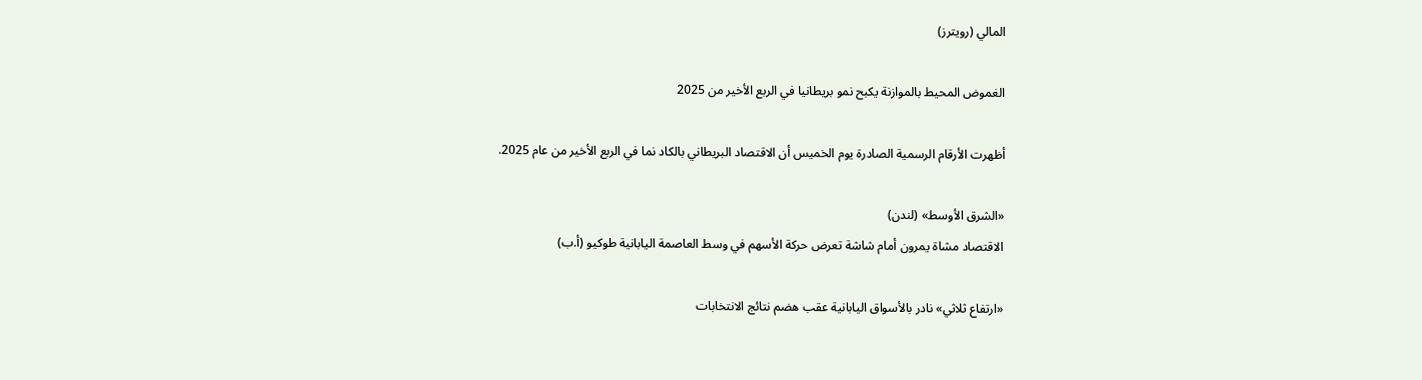المالي (رويترز)

الغموض المحيط بالموازنة يكبح نمو بريطانيا في الربع الأخير من 2025

أظهرت الأرقام الرسمية الصادرة يوم الخميس أن الاقتصاد البريطاني بالكاد نما في الربع الأخير من عام 2025.

«الشرق الأوسط» (لندن)
الاقتصاد مشاة يمرون أمام شاشة تعرض حركة الأسهم في وسط العاصمة اليابانية طوكيو (أ.ب)

«ارتفاع ثلاثي» نادر بالأسواق اليابانية عقب هضم نتائج الانتخابات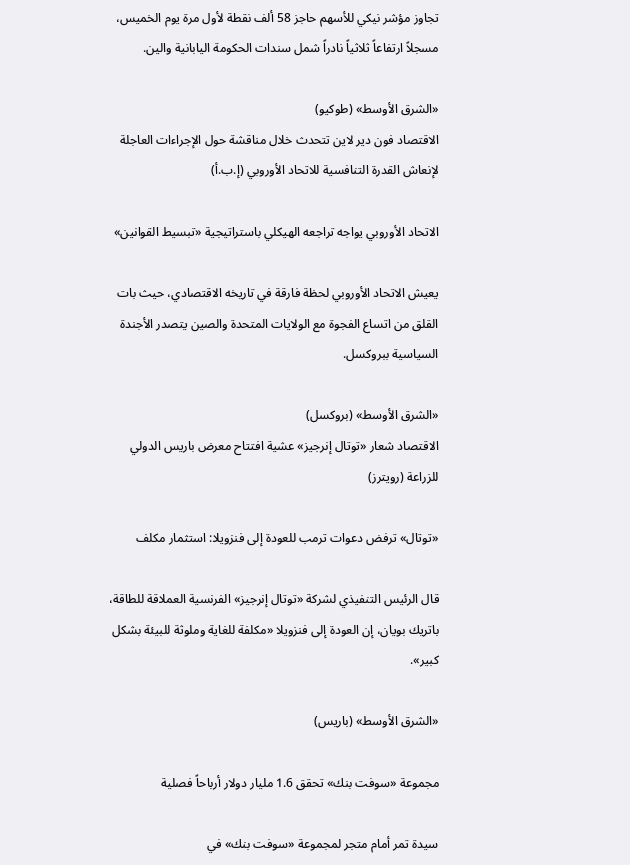تجاوز مؤشر نيكي للأسهم حاجز 58 ألف نقطة لأول مرة يوم الخميس، مسجلاً ارتفاعاً ثلاثياً نادراً شمل سندات الحكومة اليابانية والين.

«الشرق الأوسط» (طوكيو)
الاقتصاد فون دير لاين تتحدث خلال مناقشة حول الإجراءات العاجلة لإنعاش القدرة التنافسية للاتحاد الأوروبي (إ.ب.أ)

الاتحاد الأوروبي يواجه تراجعه الهيكلي باستراتيجية «تبسيط القوانين»

يعيش الاتحاد الأوروبي لحظة فارقة في تاريخه الاقتصادي، حيث بات القلق من اتساع الفجوة مع الولايات المتحدة والصين يتصدر الأجندة السياسية ببروكسل.

«الشرق الأوسط» (بروكسل)
الاقتصاد شعار «توتال إنرجيز» عشية افتتاح معرض باريس الدولي للزراعة (رويترز)

«توتال» ترفض دعوات ترمب للعودة إلى فنزويلا: استثمار مكلف

قال الرئيس التنفيذي لشركة «توتال إنرجيز» الفرنسية العملاقة للطاقة، باتريك بويان، إن العودة إلى فنزويلا «مكلفة للغاية وملوثة للبيئة بشكل كبير».

«الشرق الأوسط» (باريس)

مجموعة «سوفت بنك» تحقق 1.6 مليار دولار أرباحاً فصلية

سيدة تمر أمام متجر لمجموعة «سوفت بنك» في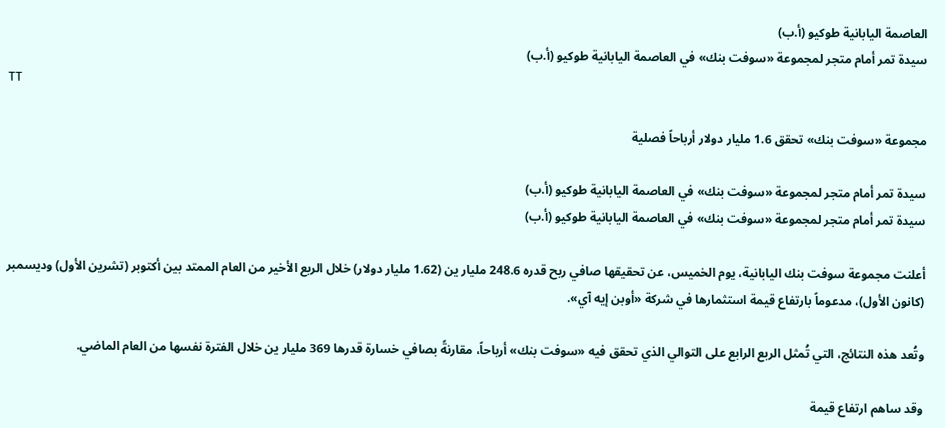العاصمة اليابانية طوكيو (أ.ب)
سيدة تمر أمام متجر لمجموعة «سوفت بنك» في العاصمة اليابانية طوكيو (أ.ب)
TT

مجموعة «سوفت بنك» تحقق 1.6 مليار دولار أرباحاً فصلية

سيدة تمر أمام متجر لمجموعة «سوفت بنك» في العاصمة اليابانية طوكيو (أ.ب)
سيدة تمر أمام متجر لمجموعة «سوفت بنك» في العاصمة اليابانية طوكيو (أ.ب)

أعلنت مجموعة سوفت بنك اليابانية، يوم الخميس، عن تحقيقها صافي ربح قدره 248.6 مليار ين (1.62 مليار دولار) خلال الربع الأخير من العام الممتد بين أكتوبر (تشرين الأول) وديسمبر (كانون الأول)، مدعوماً بارتفاع قيمة استثمارها في شركة «أوبن إيه آي».

وتُعد هذه النتائج، التي تُمثل الربع الرابع على التوالي الذي تحقق فيه «سوفت بنك» أرباحاً، مقارنةً بصافي خسارة قدرها 369 مليار ين خلال الفترة نفسها من العام الماضي.

وقد ساهم ارتفاع قيمة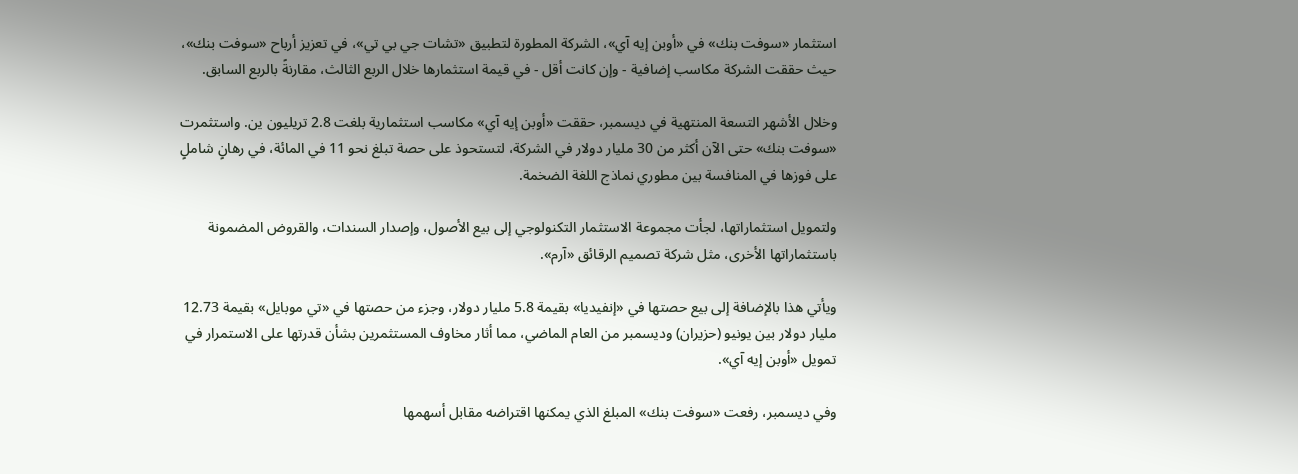استثمار «سوفت بنك» في «أوبن إيه آي»، الشركة المطورة لتطبيق «تشات جي بي تي»، في تعزيز أرباح «سوفت بنك»، حيث حققت الشركة مكاسب إضافية - وإن كانت أقل - في قيمة استثمارها خلال الربع الثالث، مقارنةً بالربع السابق.

وخلال الأشهر التسعة المنتهية في ديسمبر، حققت «أوبن إيه آي» مكاسب استثمارية بلغت 2.8 تريليون ين. واستثمرت «سوفت بنك» حتى الآن أكثر من 30 مليار دولار في الشركة، لتستحوذ على حصة تبلغ نحو 11 في المائة، في رهانٍ شاملٍ على فوزها في المنافسة بين مطوري نماذج اللغة الضخمة.

ولتمويل استثماراتها، لجأت مجموعة الاستثمار التكنولوجي إلى بيع الأصول، وإصدار السندات، والقروض المضمونة باستثماراتها الأخرى، مثل شركة تصميم الرقائق «آرم».

ويأتي هذا بالإضافة إلى بيع حصتها في «إنفيديا» بقيمة 5.8 مليار دولار، وجزء من حصتها في «تي موبايل» بقيمة 12.73 مليار دولار بين يونيو (حزيران) وديسمبر من العام الماضي، مما أثار مخاوف المستثمرين بشأن قدرتها على الاستمرار في تمويل «أوبن إيه آي».

وفي ديسمبر، رفعت «سوفت بنك» المبلغ الذي يمكنها اقتراضه مقابل أسهمها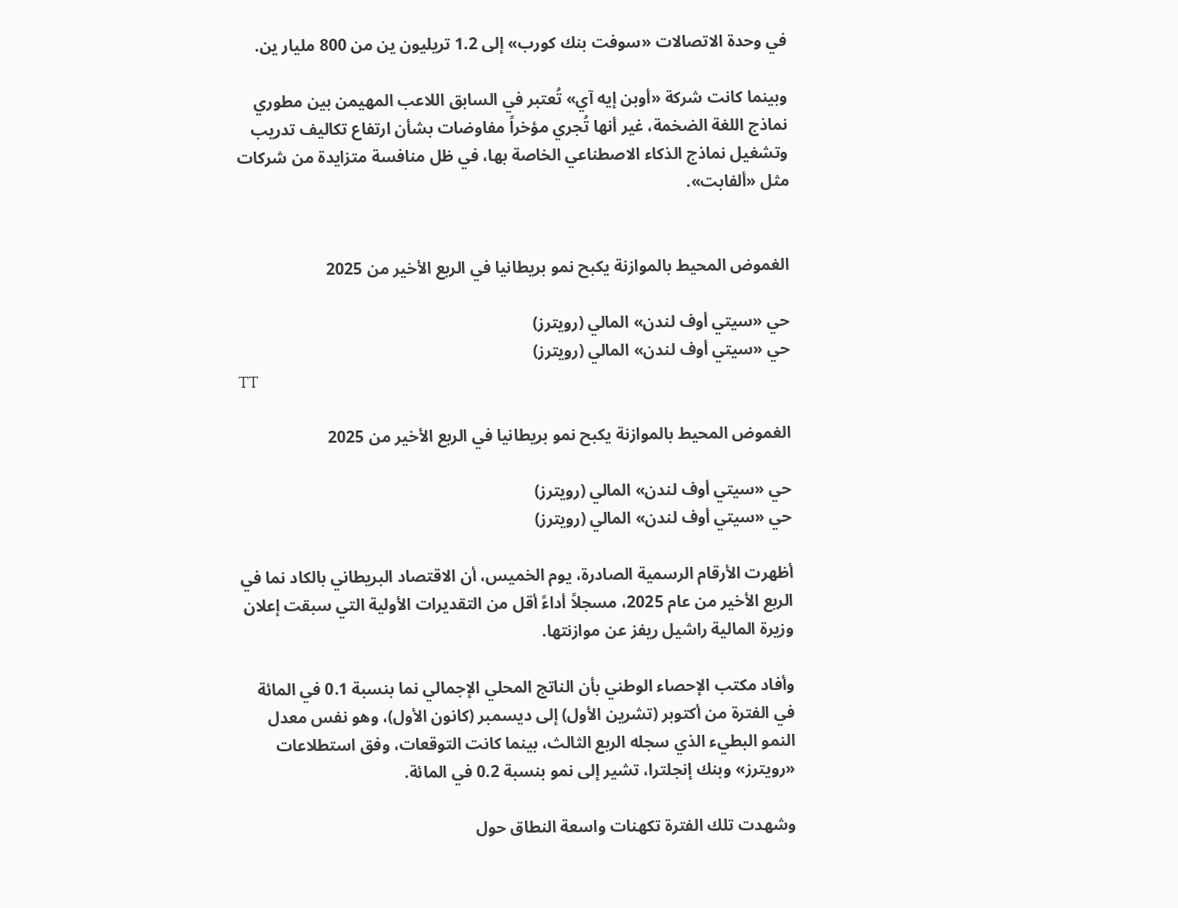في وحدة الاتصالات «سوفت بنك كورب» إلى 1.2 تريليون ين من 800 مليار ين.

وبينما كانت شركة «أوبن إيه آي» تُعتبر في السابق اللاعب المهيمن بين مطوري نماذج اللغة الضخمة، غير أنها تُجري مؤخراً مفاوضات بشأن ارتفاع تكاليف تدريب وتشغيل نماذج الذكاء الاصطناعي الخاصة بها، في ظل منافسة متزايدة من شركات مثل «ألفابت».


الغموض المحيط بالموازنة يكبح نمو بريطانيا في الربع الأخير من 2025

حي «سيتي أوف لندن» المالي (رويترز)
حي «سيتي أوف لندن» المالي (رويترز)
TT

الغموض المحيط بالموازنة يكبح نمو بريطانيا في الربع الأخير من 2025

حي «سيتي أوف لندن» المالي (رويترز)
حي «سيتي أوف لندن» المالي (رويترز)

أظهرت الأرقام الرسمية الصادرة، يوم الخميس، أن الاقتصاد البريطاني بالكاد نما في الربع الأخير من عام 2025، مسجلاً أداءً أقل من التقديرات الأولية التي سبقت إعلان وزيرة المالية راشيل ريفز عن موازنتها.

وأفاد مكتب الإحصاء الوطني بأن الناتج المحلي الإجمالي نما بنسبة 0.1 في المائة في الفترة من أكتوبر (تشرين الأول) إلى ديسمبر (كانون الأول)، وهو نفس معدل النمو البطيء الذي سجله الربع الثالث، بينما كانت التوقعات، وفق استطلاعات «رويترز» وبنك إنجلترا، تشير إلى نمو بنسبة 0.2 في المائة.

وشهدت تلك الفترة تكهنات واسعة النطاق حول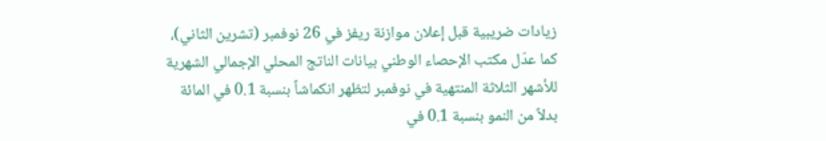زيادات ضريبية قبل إعلان موازنة ريفز في 26 نوفمبر (تشرين الثاني)، كما عدّل مكتب الإحصاء الوطني بيانات الناتج المحلي الإجمالي الشهرية للأشهر الثلاثة المنتهية في نوفمبر لتظهر انكماشاً بنسبة 0.1 في المائة بدلاً من النمو بنسبة 0.1 في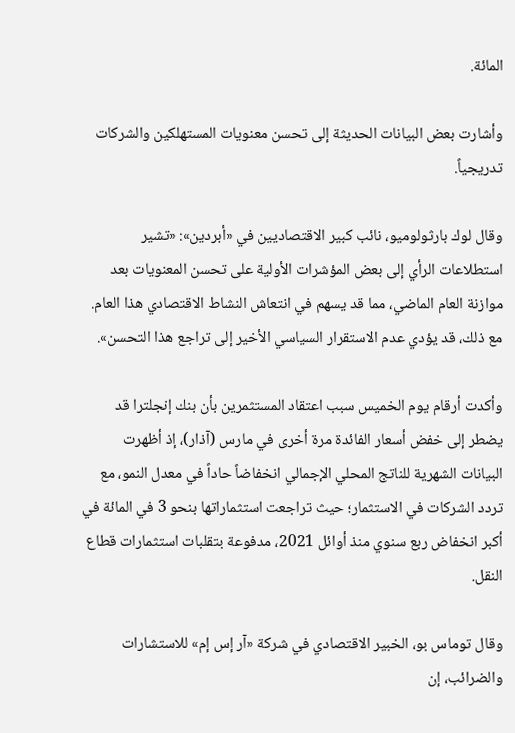المائة.

وأشارت بعض البيانات الحديثة إلى تحسن معنويات المستهلكين والشركات تدريجياً.

وقال لوك بارثولوميو، نائب كبير الاقتصاديين في «أبردين»: «تشير استطلاعات الرأي إلى بعض المؤشرات الأولية على تحسن المعنويات بعد موازنة العام الماضي، مما قد يسهم في انتعاش النشاط الاقتصادي هذا العام. مع ذلك، قد يؤدي عدم الاستقرار السياسي الأخير إلى تراجع هذا التحسن».

وأكدت أرقام يوم الخميس سبب اعتقاد المستثمرين بأن بنك إنجلترا قد يضطر إلى خفض أسعار الفائدة مرة أخرى في مارس (آذار)، إذ أظهرت البيانات الشهرية للناتج المحلي الإجمالي انخفاضاً حاداً في معدل النمو، مع تردد الشركات في الاستثمار؛ حيث تراجعت استثماراتها بنحو 3 في المائة في أكبر انخفاض ربع سنوي منذ أوائل 2021، مدفوعة بتقلبات استثمارات قطاع النقل.

وقال توماس بو، الخبير الاقتصادي في شركة «آر إس إم» للاستشارات والضرائب، إن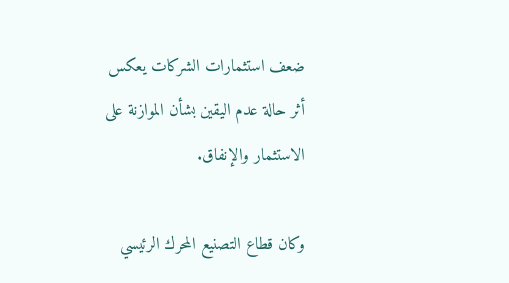ضعف استثمارات الشركات يعكس أثر حالة عدم اليقين بشأن الموازنة على الاستثمار والإنفاق.

وكان قطاع التصنيع المحرك الرئيسي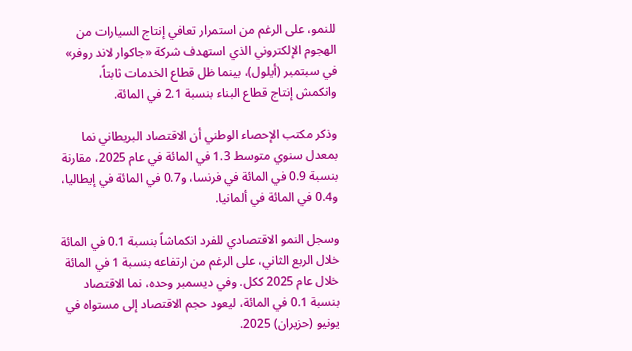للنمو، على الرغم من استمرار تعافي إنتاج السيارات من الهجوم الإلكتروني الذي استهدف شركة «جاكوار لاند روفر» في سبتمبر (أيلول)، بينما ظل قطاع الخدمات ثابتاً، وانكمش إنتاج قطاع البناء بنسبة 2.1 في المائة.

وذكر مكتب الإحصاء الوطني أن الاقتصاد البريطاني نما بمعدل سنوي متوسط 1.3 في المائة في عام 2025، مقارنة بنسبة 0.9 في المائة في فرنسا، و0.7 في المائة في إيطاليا، و0.4 في المائة في ألمانيا.

وسجل النمو الاقتصادي للفرد انكماشاً بنسبة 0.1 في المائة خلال الربع الثاني، على الرغم من ارتفاعه بنسبة 1 في المائة خلال عام 2025 ككل. وفي ديسمبر وحده، نما الاقتصاد بنسبة 0.1 في المائة، ليعود حجم الاقتصاد إلى مستواه في يونيو (حزيران) 2025.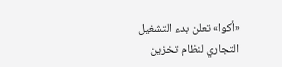«أكوا» تعلن بدء التشغيل التجاري لنظام تخزين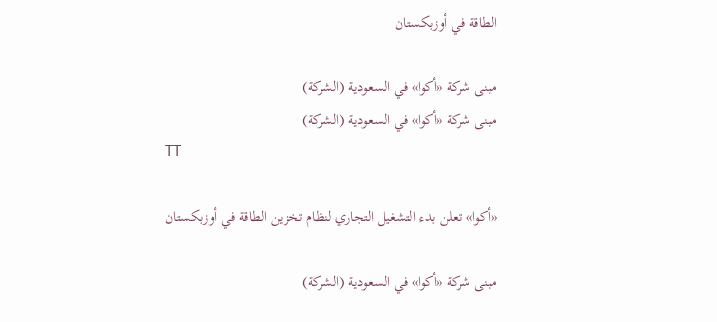الطاقة في أوزبكستان

مبنى شركة «أكوا» في السعودية (الشركة)
مبنى شركة «أكوا» في السعودية (الشركة)
TT

«أكوا» تعلن بدء التشغيل التجاري لنظام تخزين الطاقة في أوزبكستان

مبنى شركة «أكوا» في السعودية (الشركة)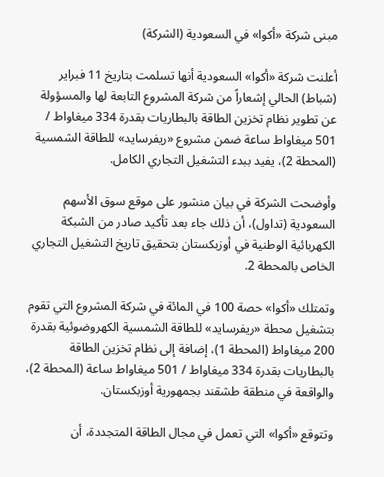مبنى شركة «أكوا» في السعودية (الشركة)

أعلنت شركة «أكوا» السعودية أنها تسلمت بتاريخ 11 فبراير (شباط) الحالي إشعاراً من شركة المشروع التابعة لها والمسؤولة عن تطوير نظام تخزين الطاقة بالبطاريات بقدرة 334 ميغاواط / 501 ميغاواط ساعة ضمن مشروع «ريفرسايد» للطاقة الشمسية (المحطة 2)، يفيد ببدء التشغيل التجاري الكامل.

وأوضحت الشركة في بيان منشور على موقع سوق الأسهم السعودية (تداول)، أن ذلك جاء بعد تأكيد صادر من الشبكة الكهربائية الوطنية في أوزبكستان بتحقيق تاريخ التشغيل التجاري الخاص بالمحطة 2.

وتمتلك «أكوا» حصة 100 في المائة في شركة المشروع التي تقوم بتشغيل محطة «ريفرسايد» للطاقة الشمسية الكهروضوئية بقدرة 200 ميغاواط (المحطة 1)، إضافة إلى نظام تخزين الطاقة بالبطاريات بقدرة 334 ميغاواط / 501 ميغاواط ساعة (المحطة 2)، والواقعة في منطقة طشقند بجمهورية أوزبكستان.

وتتوقع «أكوا» التي تعمل في مجال الطاقة المتجددة، أن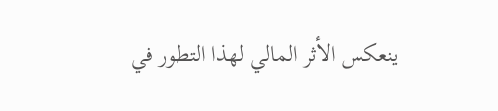ينعكس الأثر المالي لهذا التطور في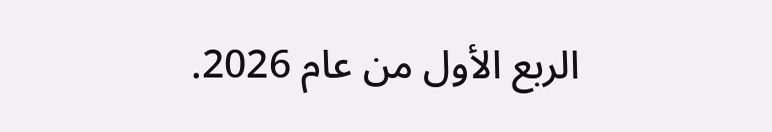الربع الأول من عام 2026.